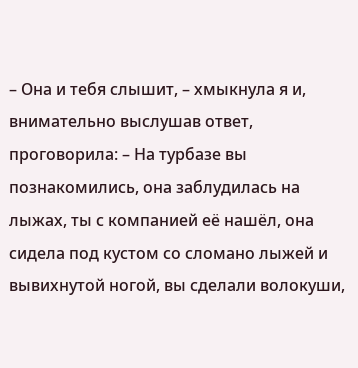– Она и тебя слышит, – хмыкнула я и, внимательно выслушав ответ, проговорила: – На турбазе вы познакомились, она заблудилась на лыжах, ты с компанией её нашёл, она сидела под кустом со сломано лыжей и вывихнутой ногой, вы сделали волокуши,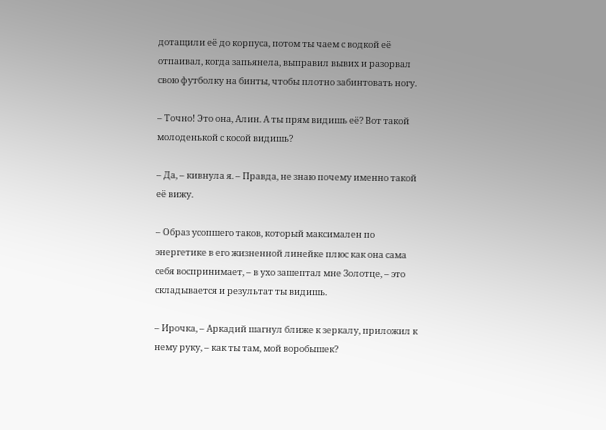дотащили её до корпуса, потом ты чаем с водкой её отпаивал, когда запьянела, выправил вывих и разорвал свою футболку на бинты, чтобы плотно забинтовать ногу.

– Точно! Это она, Алин. А ты прям видишь её? Вот такой молоденькой с косой видишь?

– Да, – кивнула я. – Правда, не знаю почему именно такой её вижу.

– Образ усопшего таков, который максимален по энергетике в его жизненной линейке плюс как она сама себя воспринимает, – в ухо зашептал мне Золотце, – это складывается и результат ты видишь.

– Ирочка, – Аркадий шагнул ближе к зеркалу, приложил к нему руку, – как ты там, мой воробышек?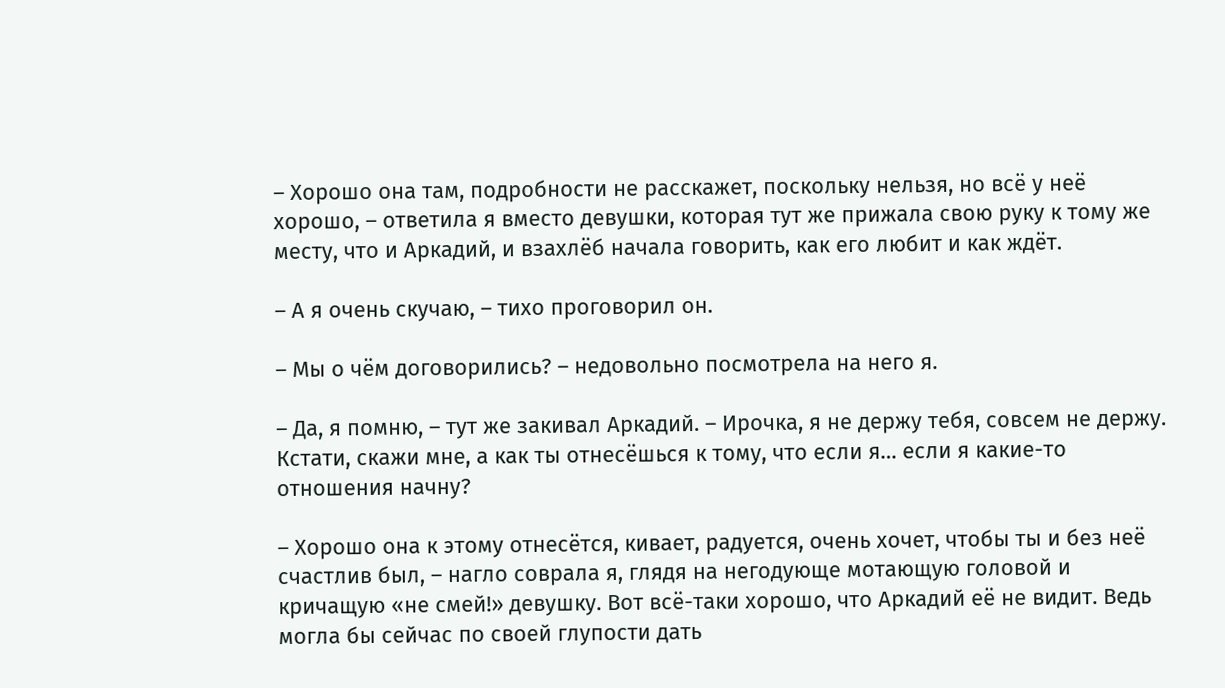– Хорошо она там, подробности не расскажет, поскольку нельзя, но всё у неё хорошо, – ответила я вместо девушки, которая тут же прижала свою руку к тому же месту, что и Аркадий, и взахлёб начала говорить, как его любит и как ждёт.

– А я очень скучаю, – тихо проговорил он.

– Мы о чём договорились? – недовольно посмотрела на него я.

– Да, я помню, – тут же закивал Аркадий. – Ирочка, я не держу тебя, совсем не держу. Кстати, скажи мне, а как ты отнесёшься к тому, что если я… если я какие-то отношения начну?

– Хорошо она к этому отнесётся, кивает, радуется, очень хочет, чтобы ты и без неё счастлив был, – нагло соврала я, глядя на негодующе мотающую головой и кричащую «не смей!» девушку. Вот всё-таки хорошо, что Аркадий её не видит. Ведь могла бы сейчас по своей глупости дать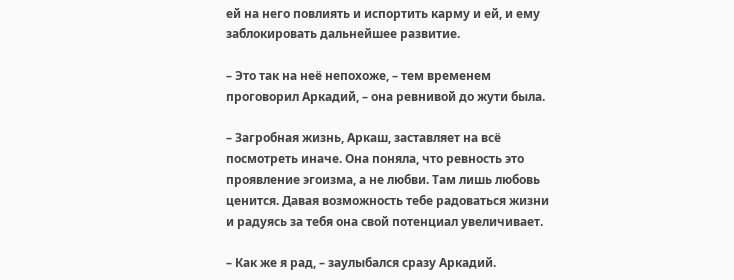ей на него повлиять и испортить карму и ей, и ему заблокировать дальнейшее развитие.

– Это так на неё непохоже, – тем временем проговорил Аркадий, – она ревнивой до жути была.

– Загробная жизнь, Аркаш, заставляет на всё посмотреть иначе. Она поняла, что ревность это проявление эгоизма, а не любви. Там лишь любовь ценится. Давая возможность тебе радоваться жизни и радуясь за тебя она свой потенциал увеличивает.

– Как же я рад, – заулыбался сразу Аркадий.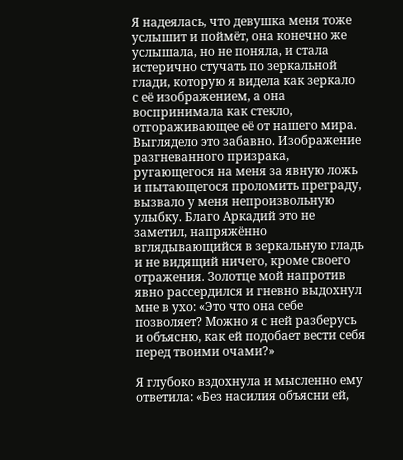Я надеялась, что девушка меня тоже услышит и поймёт, она конечно же услышала, но не поняла, и стала истерично стучать по зеркальной глади, которую я видела как зеркало с её изображением, а она воспринимала как стекло, отгораживающее её от нашего мира. Выглядело это забавно. Изображение разгневанного призрака, ругающегося на меня за явную ложь и пытающегося проломить преграду, вызвало у меня непроизвольную улыбку. Благо Аркадий это не заметил, напряжённо вглядывающийся в зеркальную гладь и не видящий ничего, кроме своего отражения. Золотце мой напротив явно рассердился и гневно выдохнул мне в ухо: «Это что она себе позволяет? Можно я с ней разберусь и объясню, как ей подобает вести себя перед твоими очами?»

Я глубоко вздохнула и мысленно ему ответила: «Без насилия объясни ей,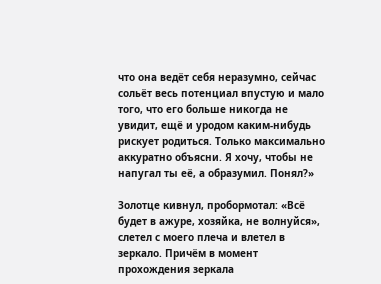что она ведёт себя неразумно, сейчас сольёт весь потенциал впустую и мало того, что его больше никогда не увидит, ещё и уродом каким-нибудь рискует родиться. Только максимально аккуратно объясни. Я хочу, чтобы не напугал ты её, а образумил. Понял?»

Золотце кивнул, пробормотал: «Всё будет в ажуре, хозяйка, не волнуйся», слетел с моего плеча и влетел в зеркало. Причём в момент прохождения зеркала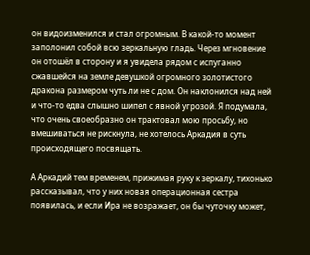он видоизменился и стал огромным. В какой-то момент заполонил собой всю зеркальную гладь. Через мгновение он отошёл в сторону и я увидела рядом с испуганно сжавшейся на земле девушкой огромного золотистого дракона размером чуть ли не с дом. Он наклонился над ней и что-то едва слышно шипел с явной угрозой. Я подумала, что очень своеобразно он трактовал мою просьбу, но вмешиваться не рискнула, не хотелось Аркадия в суть происходящего посвящать.

А Аркадий тем временем, прижимая руку к зеркалу, тихонько рассказывал, что у них новая операционная сестра появилась, и если Ира не возражает, он бы чуточку может,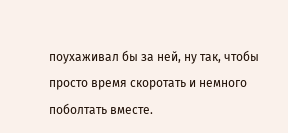поухаживал бы за ней, ну так, чтобы просто время скоротать и немного поболтать вместе.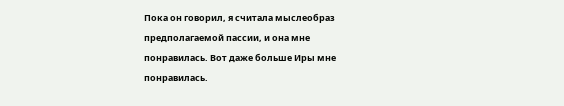Пока он говорил, я считала мыслеобраз предполагаемой пассии, и она мне понравилась. Вот даже больше Иры мне понравилась.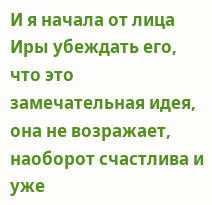И я начала от лица Иры убеждать его, что это замечательная идея, она не возражает, наоборот счастлива и уже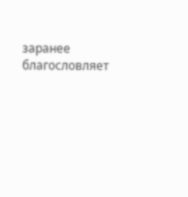заранее благословляет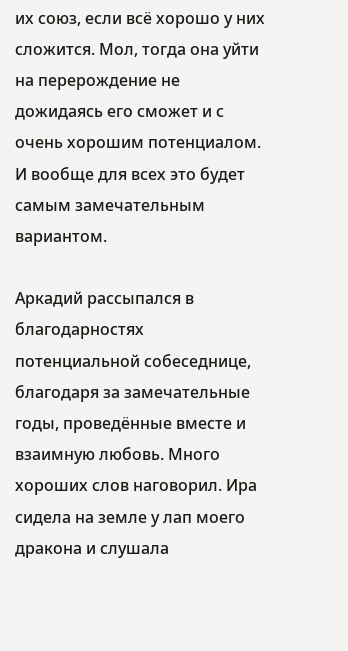их союз, если всё хорошо у них сложится. Мол, тогда она уйти на перерождение не дожидаясь его сможет и с очень хорошим потенциалом. И вообще для всех это будет самым замечательным вариантом.

Аркадий рассыпался в благодарностях потенциальной собеседнице, благодаря за замечательные годы, проведённые вместе и взаимную любовь. Много хороших слов наговорил. Ира сидела на земле у лап моего дракона и слушала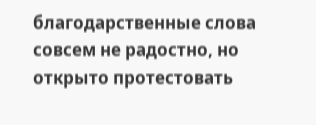благодарственные слова совсем не радостно, но открыто протестовать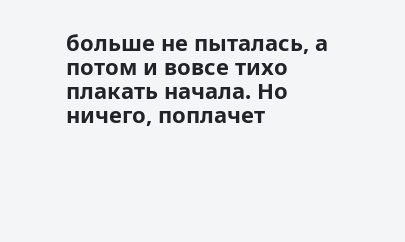больше не пыталась, а потом и вовсе тихо плакать начала. Но ничего, поплачет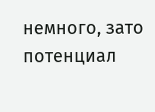немного, зато потенциал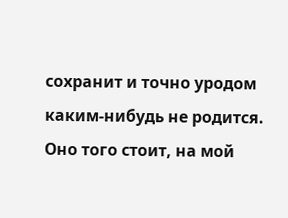сохранит и точно уродом каким-нибудь не родится. Оно того стоит, на мой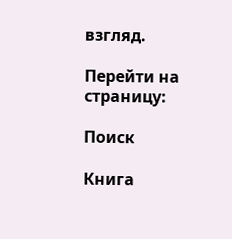взгляд.

Перейти на страницу:

Поиск

Книга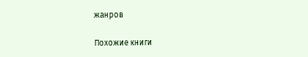жанров

Похожие книги